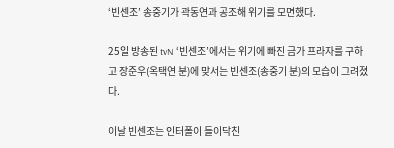‘빈센조’ 송중기가 곽동연과 공조해 위기를 모면했다.

25일 방송된 tvN ‘빈센조’에서는 위기에 빠진 금가 프라자를 구하고 장준우(옥택연 분)에 맞서는 빈센조(송중기 분)의 모습이 그려졌다.

이날 빈센조는 인터폴이 들이닥친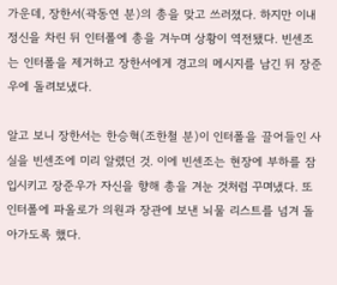가운데, 장한서(곽동연 분)의 총을 맞고 쓰러졌다. 하지만 이내 정신을 차린 뒤 인터폴에 총을 겨누며 상황이 역전됐다. 빈센조는 인터폴을 제거하고 장한서에게 경고의 메시지를 남긴 뒤 장준우에 돌려보냈다.

알고 보니 장한서는 한승혁(조한철 분)이 인터폴을 끌어들인 사실을 빈센조에 미리 알렸던 것. 이에 빈센조는 현장에 부하를 잠입시키고 장준우가 자신을 향해 총을 겨눈 것처럼 꾸며냈다. 또 인터폴에 파올로가 의원과 장관에 보낸 뇌물 리스트를 넘겨 돌아가도록 했다.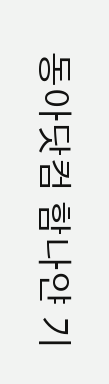동아닷컴 함나얀 기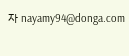자 nayamy94@donga.com